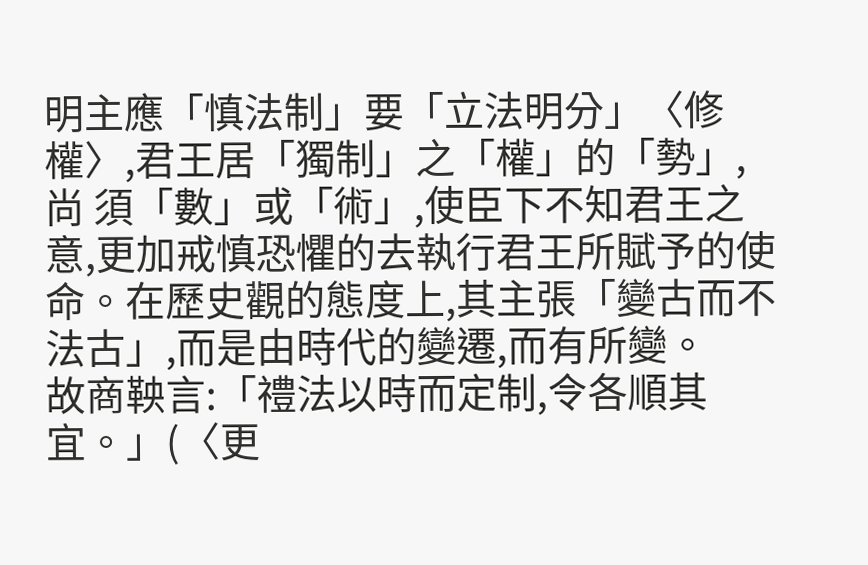明主應「慎法制」要「立法明分」〈修權〉,君王居「獨制」之「權」的「勢」,尚 須「數」或「術」,使臣下不知君王之意,更加戒慎恐懼的去執行君王所賦予的使 命。在歷史觀的態度上,其主張「變古而不法古」,而是由時代的變遷,而有所變。
故商鞅言:「禮法以時而定制,令各順其宜。」(〈更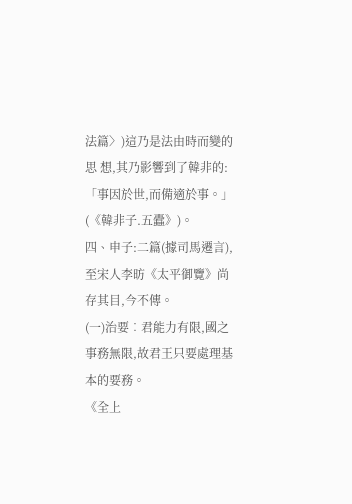法篇〉)這乃是法由時而變的思 想,其乃影響到了韓非的:「事因於世,而備適於事。」(《韓非子.五蠹》)。
四、申子:二篇(據司馬遷言),至宋人李昉《太平御覽》尚存其目,今不傳。
(一)治要︰君能力有限,國之事務無限,故君王只要處理基本的要務。
《全上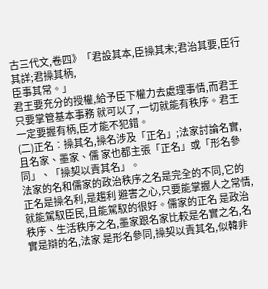古三代文,卷四》「君設其本,臣操其末;君治其要,臣行其詳;君操其柄,
臣事其常。」
君王要充分的授權,給予臣下權力去處理事情,而君王只要掌管基本事務 就可以了,一切就能有秩序。君王一定要握有柄,臣才能不犯錯。
(二)正名︰操其名,操名涉及「正名」;法家討論名實,且名家、墨家、儒 家也都主張「正名」或「形名參同」、「操契以責其名」。
法家的名和儒家的政治秩序之名是完全的不同,它的正名是操名利,是趨利 避害之心,只要能掌握人之常情,就能駕馭臣民,且能駕馭的很好。儒家的正名 是政治秩序、生活秩序之名,墨家跟名家比較是名實之名,名實是辯的名,法家 是形名參同,操契以責其名,似韓非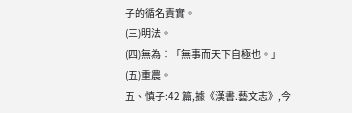子的循名責實。
(三)明法。
(四)無為︰「無事而天下自極也。」
(五)重農。
五、慎子:42 篇,據《漢書.藝文志》,今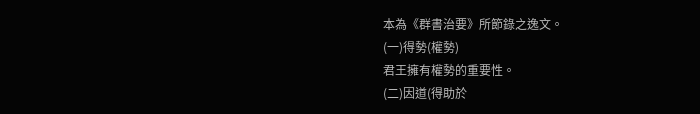本為《群書治要》所節錄之逸文。
(一)得勢(權勢)
君王擁有權勢的重要性。
(二)因道(得助於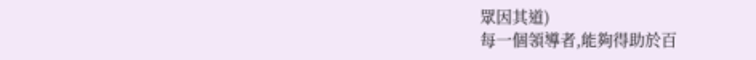眾因其道)
每一個領導者,能夠得助於百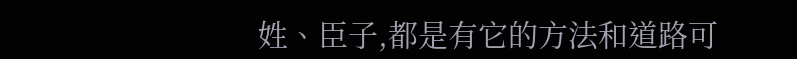姓、臣子,都是有它的方法和道路可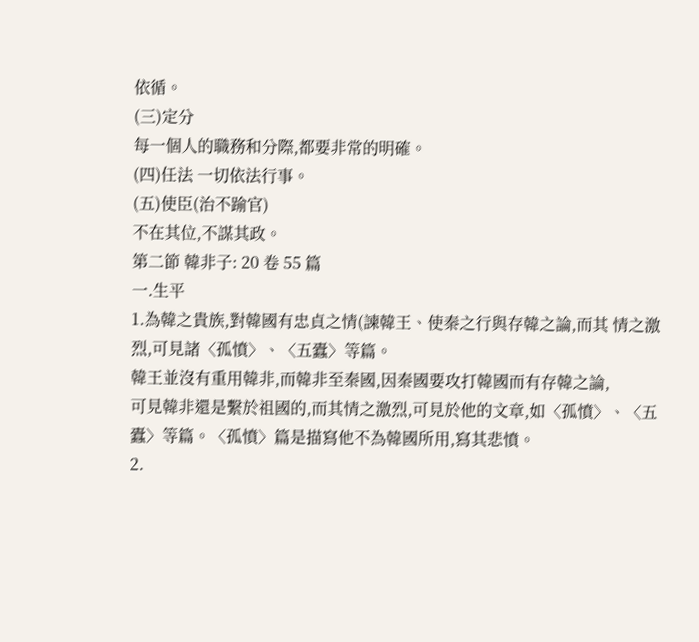依循。
(三)定分
每一個人的職務和分際,都要非常的明確。
(四)任法 一切依法行事。
(五)使臣(治不踰官)
不在其位,不謀其政。
第二節 韓非子: 20 卷 55 篇
一.生平
1.為韓之貴族,對韓國有忠貞之情(諫韓王、使秦之行與存韓之論,而其 情之激烈,可見諸〈孤憤〉、〈五蠹〉等篇。
韓王並沒有重用韓非,而韓非至秦國,因秦國要攻打韓國而有存韓之論,
可見韓非還是繫於祖國的,而其情之激烈,可見於他的文章,如〈孤憤〉、〈五 蠹〉等篇。〈孤憤〉篇是描寫他不為韓國所用,寫其悲憤。
2.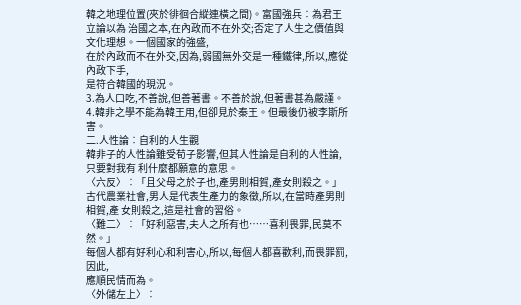韓之地理位置(夾於徘徊合縱連橫之間)。富國強兵︰為君王立論以為 治國之本,在內政而不在外交;否定了人生之價值與文化理想。一個國家的強盛,
在於內政而不在外交,因為,弱國無外交是一種鐵律,所以,應從內政下手,
是符合韓國的現況。
3.為人口吃,不善說,但善著書。不善於說,但著書甚為嚴謹。
4.韓非之學不能為韓王用,但卻見於秦王。但最後仍被李斯所害。
二.人性論︰自利的人生觀
韓非子的人性論雖受荀子影響,但其人性論是自利的人性論,只要對我有 利什麼都願意的意思。
〈六反〉︰「且父母之於子也,產男則相賀,產女則殺之。」
古代農業社會,男人是代表生產力的象徵,所以,在當時產男則相賀,產 女則殺之,這是社會的習俗。
〈難二〉︰「好利惡害,夫人之所有也……喜利畏罪,民莫不然。」
每個人都有好利心和利害心,所以,每個人都喜歡利,而畏罪罰,因此,
應順民情而為。
〈外儲左上〉︰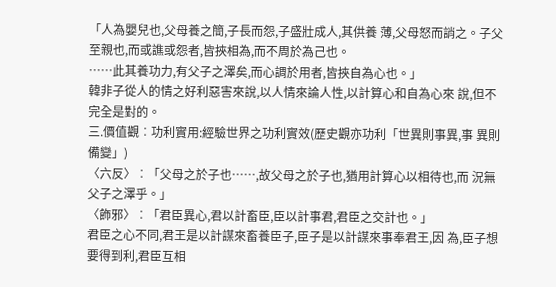「人為嬰兒也,父母養之簡,子長而怨,子盛壯成人,其供養 薄,父母怒而誚之。子父至親也,而或譙或怨者,皆挾相為,而不周於為己也。
……此其養功力,有父子之澤矣,而心調於用者,皆挾自為心也。」
韓非子從人的情之好利惡害來說,以人情來論人性,以計算心和自為心來 說,但不完全是對的。
三.價值觀︰功利實用:經驗世界之功利實效(歷史觀亦功利「世異則事異,事 異則備變」)
〈六反〉︰「父母之於子也……,故父母之於子也,猶用計算心以相待也,而 況無父子之澤乎。」
〈飾邪〉︰「君臣異心,君以計畜臣,臣以計事君,君臣之交計也。」
君臣之心不同,君王是以計謀來畜養臣子,臣子是以計謀來事奉君王,因 為,臣子想要得到利,君臣互相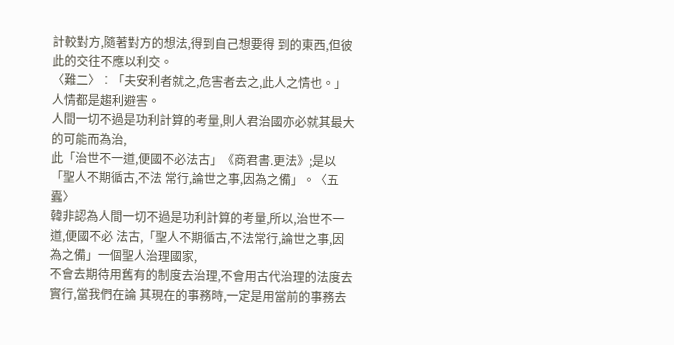計較對方,隨著對方的想法,得到自己想要得 到的東西,但彼此的交往不應以利交。
〈難二〉︰「夫安利者就之,危害者去之,此人之情也。」
人情都是趨利避害。
人間一切不過是功利計算的考量,則人君治國亦必就其最大的可能而為治,
此「治世不一道,便國不必法古」《商君書.更法》;是以「聖人不期循古,不法 常行,論世之事,因為之備」。〈五蠹〉
韓非認為人間一切不過是功利計算的考量,所以,治世不一道,便國不必 法古,「聖人不期循古,不法常行,論世之事,因為之備」一個聖人治理國家,
不會去期待用舊有的制度去治理,不會用古代治理的法度去實行,當我們在論 其現在的事務時,一定是用當前的事務去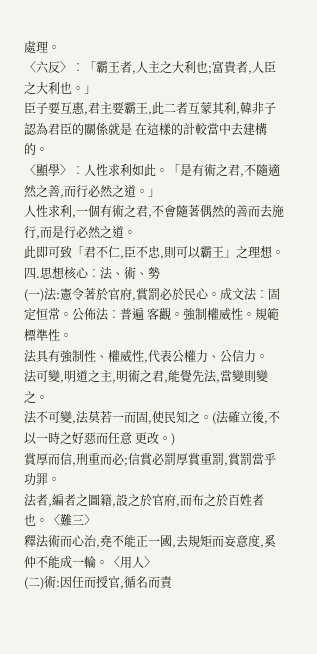處理。
〈六反〉︰「霸王者,人主之大利也;富貴者,人臣之大利也。」
臣子要互惠,君主要霸王,此二者互蒙其利,韓非子認為君臣的關係就是 在這樣的計較當中去建構的。
〈顯學〉︰人性求利如此。「是有術之君,不隨適然之善,而行必然之道。」
人性求利,一個有術之君,不會隨著偶然的善而去施行,而是行必然之道。
此即可致「君不仁,臣不忠,則可以霸王」之理想。
四.思想核心︰法、術、勢
(一)法:憲令著於官府,賞罰必於民心。成文法︰固定恒常。公佈法︰普遍 客觀。強制權威性。規範標準性。
法具有強制性、權威性,代表公權力、公信力。
法可變,明道之主,明術之君,能覺先法,當變則變之。
法不可變,法莫若一而固,使民知之。(法確立後,不以一時之好惡而任意 更改。)
賞厚而信,刑重而必;信賞必罰厚賞重罰,賞罰當乎功罪。
法者,編者之圖籍,設之於官府,而布之於百姓者也。〈難三〉
釋法術而心治,堯不能正一國,去規矩而妄意度,奚仲不能成一輪。〈用人〉
(二)術:因任而授官,循名而責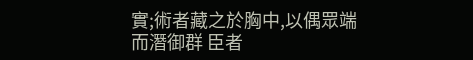實;術者藏之於胸中,以偶眾端而潛御群 臣者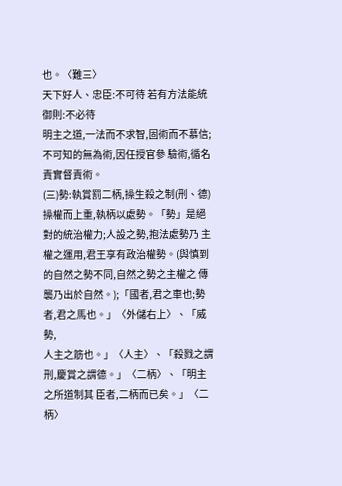也。〈難三〉
天下好人、忠臣:不可待 若有方法能統御則:不必待
明主之道,一法而不求智,固術而不慕信;不可知的無為術,因任授官參 驗術,循名責實督責術。
(三)勢:執賞罰二柄,操生殺之制(刑、德)
操權而上重,執柄以處勢。「勢」是絕對的統治權力;人設之勢,抱法處勢乃 主權之運用,君王享有政治權勢。(與慎到的自然之勢不同,自然之勢之主權之 傳襲乃出於自然。);「國者,君之車也;勢者,君之馬也。」〈外儲右上〉、「威勢,
人主之筋也。」〈人主〉、「殺戮之謂刑,慶賞之謂德。」〈二柄〉、「明主之所道制其 臣者,二柄而已矣。」〈二柄〉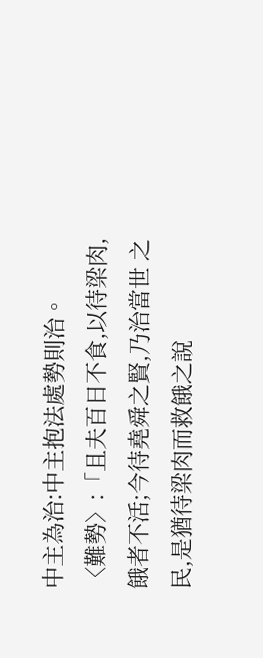中主為治:中主抱法處勢則治。
〈難勢〉:「且夫百日不食,以待梁肉,餓者不活;今待堯舜之賢,乃治當世 之民,是猶待梁肉而救餓之說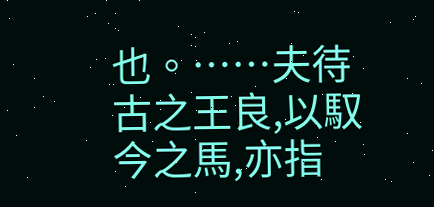也。……夫待古之王良,以馭今之馬,亦指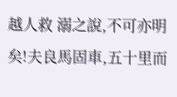越人救 溺之說,不可亦明矣!夫良馬固車,五十里而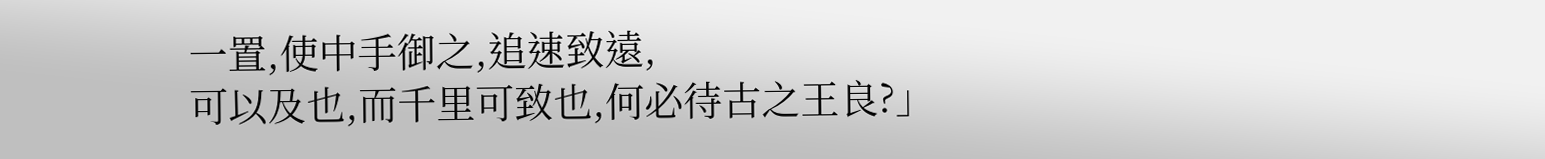一置,使中手御之,追速致遠,
可以及也,而千里可致也,何必待古之王良?」